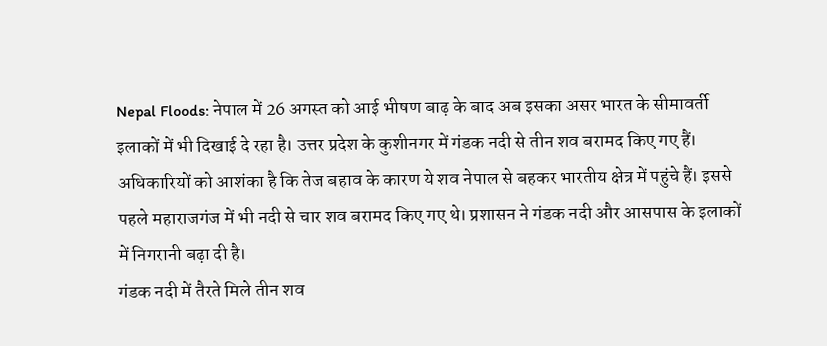Nepal Floods: नेपाल में 26 अगस्त को आई भीषण बाढ़ के बाद अब इसका असर भारत के सीमावर्ती इलाकों में भी दिखाई दे रहा है। उत्तर प्रदेश के कुशीनगर में गंडक नदी से तीन शव बरामद किए गए हैं। अधिकारियों को आशंका है कि तेज बहाव के कारण ये शव नेपाल से बहकर भारतीय क्षेत्र में पहुंचे हैं। इससे पहले महाराजगंज में भी नदी से चार शव बरामद किए गए थे। प्रशासन ने गंडक नदी और आसपास के इलाकों में निगरानी बढ़ा दी है।
गंडक नदी में तैरते मिले तीन शव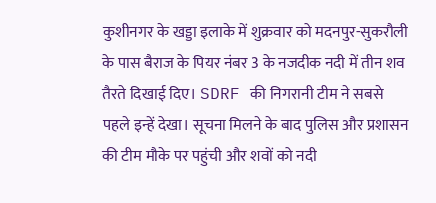कुशीनगर के खड्डा इलाके में शुक्रवार को मदनपुर-सुकरौली के पास बैराज के पियर नंबर 3 के नजदीक नदी में तीन शव तैरते दिखाई दिए। SDRF की निगरानी टीम ने सबसे पहले इन्हें देखा। सूचना मिलने के बाद पुलिस और प्रशासन की टीम मौके पर पहुंची और शवों को नदी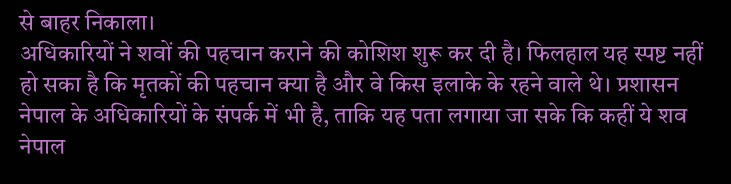से बाहर निकाला।
अधिकारियों ने शवों की पहचान कराने की कोशिश शुरू कर दी है। फिलहाल यह स्पष्ट नहीं हो सका है कि मृतकों की पहचान क्या है और वे किस इलाके के रहने वाले थे। प्रशासन नेपाल के अधिकारियों के संपर्क में भी है, ताकि यह पता लगाया जा सके कि कहीं ये शव नेपाल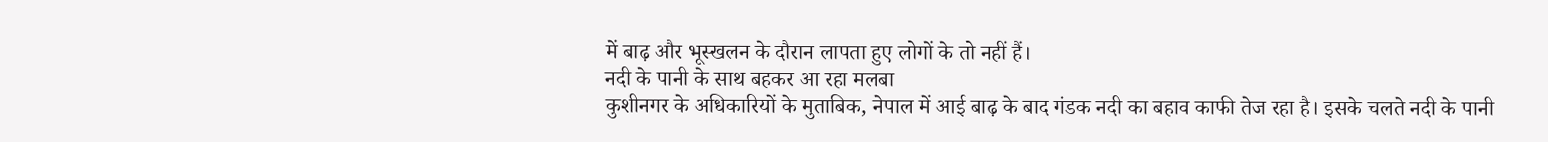में बाढ़ और भूस्खलन के दौरान लापता हुए लोगों के तो नहीं हैं।
नदी के पानी के साथ बहकर आ रहा मलबा
कुशीनगर के अधिकारियों के मुताबिक, नेपाल में आई बाढ़ के बाद गंडक नदी का बहाव काफी तेज रहा है। इसके चलते नदी के पानी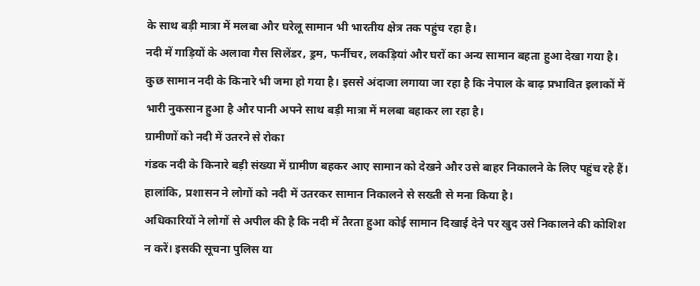के साथ बड़ी मात्रा में मलबा और घरेलू सामान भी भारतीय क्षेत्र तक पहुंच रहा है।
नदी में गाड़ियों के अलावा गैस सिलेंडर, ड्रम, फर्नीचर, लकड़ियां और घरों का अन्य सामान बहता हुआ देखा गया है। कुछ सामान नदी के किनारे भी जमा हो गया है। इससे अंदाजा लगाया जा रहा है कि नेपाल के बाढ़ प्रभावित इलाकों में भारी नुकसान हुआ है और पानी अपने साथ बड़ी मात्रा में मलबा बहाकर ला रहा है।
ग्रामीणों को नदी में उतरने से रोका
गंडक नदी के किनारे बड़ी संख्या में ग्रामीण बहकर आए सामान को देखने और उसे बाहर निकालने के लिए पहुंच रहे हैं। हालांकि, प्रशासन ने लोगों को नदी में उतरकर सामान निकालने से सख्ती से मना किया है।
अधिकारियों ने लोगों से अपील की है कि नदी में तैरता हुआ कोई सामान दिखाई देने पर खुद उसे निकालने की कोशिश न करें। इसकी सूचना पुलिस या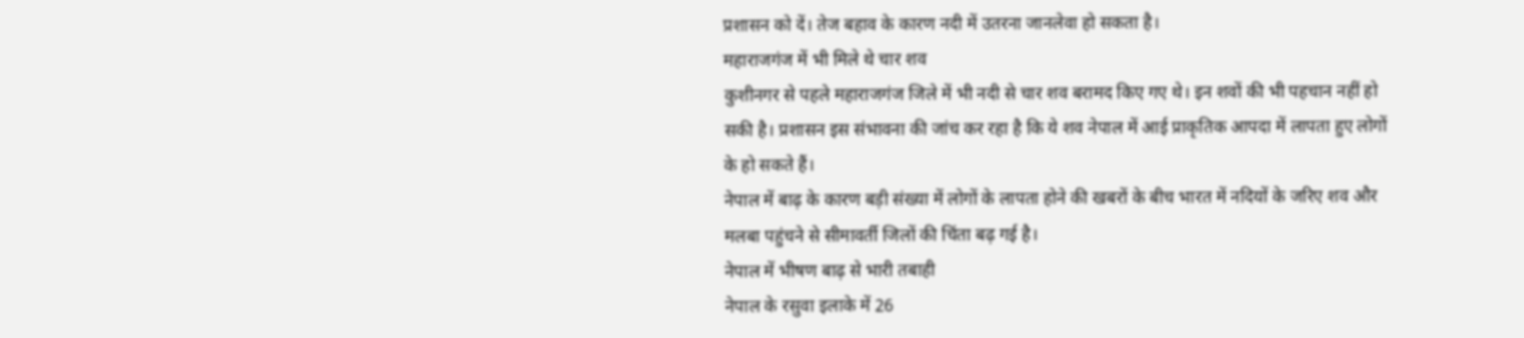प्रशासन को दें। तेज बहाव के कारण नदी में उतरना जानलेवा हो सकता है।
महाराजगंज में भी मिले थे चार शव
कुशीनगर से पहले महाराजगंज जिले में भी नदी से चार शव बरामद किए गए थे। इन शवों की भी पहचान नहीं हो सकी है। प्रशासन इस संभावना की जांच कर रहा है कि ये शव नेपाल में आई प्राकृतिक आपदा में लापता हुए लोगों के हो सकते हैं।
नेपाल में बाढ़ के कारण बड़ी संख्या में लोगों के लापता होने की खबरों के बीच भारत में नदियों के जरिए शव और मलबा पहुंचने से सीमावर्ती जिलों की चिंता बढ़ गई है।
नेपाल में भीषण बाढ़ से भारी तबाही
नेपाल के रसुवा इलाके में 26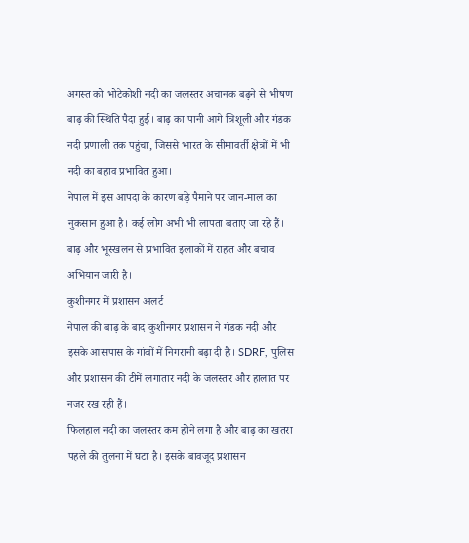अगस्त को भोटेकोशी नदी का जलस्तर अचानक बढ़ने से भीषण बाढ़ की स्थिति पैदा हुई। बाढ़ का पानी आगे त्रिशूली और गंडक नदी प्रणाली तक पहुंचा, जिससे भारत के सीमावर्ती क्षेत्रों में भी नदी का बहाव प्रभावित हुआ।
नेपाल में इस आपदा के कारण बड़े पैमाने पर जान-माल का नुकसान हुआ है। कई लोग अभी भी लापता बताए जा रहे हैं। बाढ़ और भूस्खलन से प्रभावित इलाकों में राहत और बचाव अभियान जारी है।
कुशीनगर में प्रशासन अलर्ट
नेपाल की बाढ़ के बाद कुशीनगर प्रशासन ने गंडक नदी और इसके आसपास के गांवों में निगरानी बढ़ा दी है। SDRF, पुलिस और प्रशासन की टीमें लगातार नदी के जलस्तर और हालात पर नजर रख रही हैं।
फिलहाल नदी का जलस्तर कम होने लगा है और बाढ़ का खतरा पहले की तुलना में घटा है। इसके बावजूद प्रशासन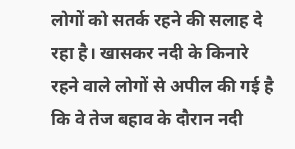लोगों को सतर्क रहने की सलाह दे रहा है। खासकर नदी के किनारे रहने वाले लोगों से अपील की गई है कि वे तेज बहाव के दौरान नदी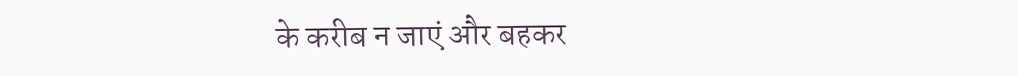के करीब न जाएं और बहकर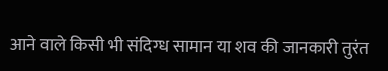आने वाले किसी भी संदिग्ध सामान या शव की जानकारी तुरंत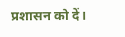प्रशासन को दें।